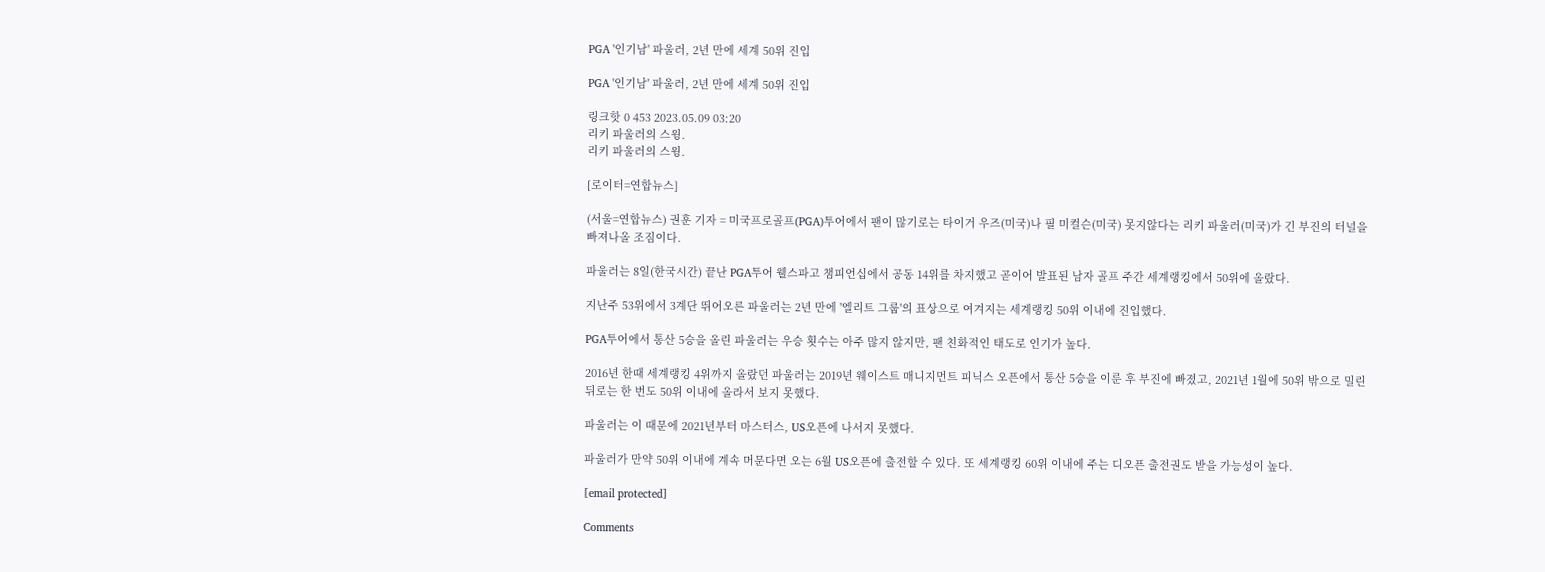PGA '인기남' 파울러, 2년 만에 세계 50위 진입

PGA '인기남' 파울러, 2년 만에 세계 50위 진입

링크핫 0 453 2023.05.09 03:20
리키 파울러의 스윙.
리키 파울러의 스윙.

[로이터=연합뉴스]

(서울=연합뉴스) 권훈 기자 = 미국프로골프(PGA)투어에서 팬이 많기로는 타이거 우즈(미국)나 필 미컬슨(미국) 못지않다는 리키 파울러(미국)가 긴 부진의 터널을 빠져나올 조짐이다.

파울러는 8일(한국시간) 끝난 PGA투어 웰스파고 챔피언십에서 공동 14위를 차지했고 곧이어 발표된 남자 골프 주간 세계랭킹에서 50위에 올랐다.

지난주 53위에서 3계단 뛰어오른 파울러는 2년 만에 '엘리트 그룹'의 표상으로 여겨지는 세계랭킹 50위 이내에 진입했다.

PGA투어에서 통산 5승을 올린 파울러는 우승 횟수는 아주 많지 않지만, 팬 친화적인 태도로 인기가 높다.

2016년 한때 세계랭킹 4위까지 올랐던 파울러는 2019년 웨이스트 매니지먼트 피닉스 오픈에서 통산 5승을 이룬 후 부진에 빠졌고, 2021년 1월에 50위 밖으로 밀린 뒤로는 한 번도 50위 이내에 올라서 보지 못했다.

파울러는 이 때문에 2021년부터 마스터스, US오픈에 나서지 못했다.

파울러가 만약 50위 이내에 계속 머문다면 오는 6월 US오픈에 출전할 수 있다. 또 세계랭킹 60위 이내에 주는 디오픈 출전권도 받을 가능성이 높다.

[email protected]

Comments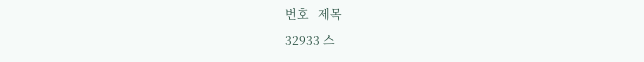번호   제목
32933 스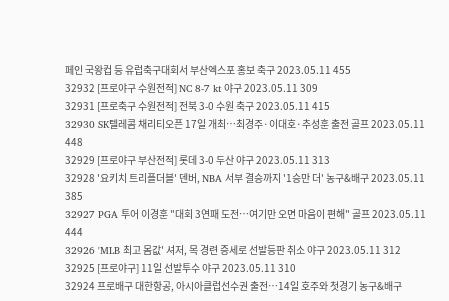페인 국왕컵 등 유럽축구대회서 부산엑스포 홍보 축구 2023.05.11 455
32932 [프로야구 수원전적] NC 8-7 kt 야구 2023.05.11 309
32931 [프로축구 수원전적] 전북 3-0 수원 축구 2023.05.11 415
32930 SK텔레콤 채리티오픈 17일 개최…최경주·이대호·추성훈 출전 골프 2023.05.11 448
32929 [프로야구 부산전적] 롯데 3-0 두산 야구 2023.05.11 313
32928 '요키치 트리플더블' 덴버, NBA 서부 결승까지 '1승만 더' 농구&배구 2023.05.11 385
32927 PGA 투어 이경훈 "대회 3연패 도전…여기만 오면 마음이 편해" 골프 2023.05.11 444
32926 'MLB 최고 몸값' 셔저, 목 경련 증세로 선발등판 취소 야구 2023.05.11 312
32925 [프로야구] 11일 선발투수 야구 2023.05.11 310
32924 프로배구 대한항공, 아시아클럽선수권 출전…14일 호주와 첫경기 농구&배구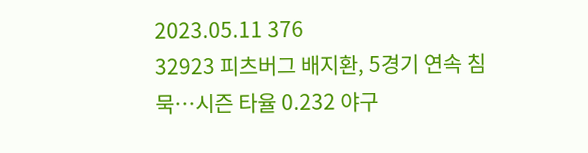2023.05.11 376
32923 피츠버그 배지환, 5경기 연속 침묵…시즌 타율 0.232 야구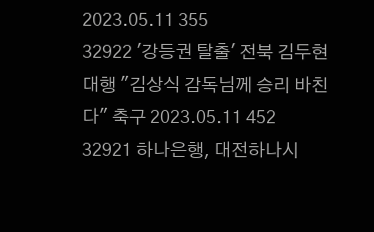2023.05.11 355
32922 '강등권 탈출' 전북 김두현 대행 "김상식 감독님께 승리 바친다" 축구 2023.05.11 452
32921 하나은행, 대전하나시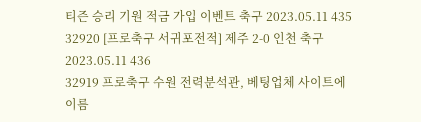티즌 승리 기원 적금 가입 이벤트 축구 2023.05.11 435
32920 [프로축구 서귀포전적] 제주 2-0 인천 축구 2023.05.11 436
32919 프로축구 수원 전력분석관, 베팅업체 사이트에 이름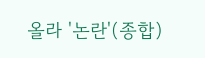올라 '논란'(종합)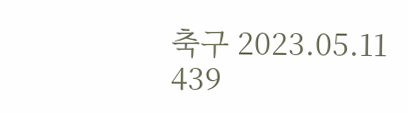축구 2023.05.11 439